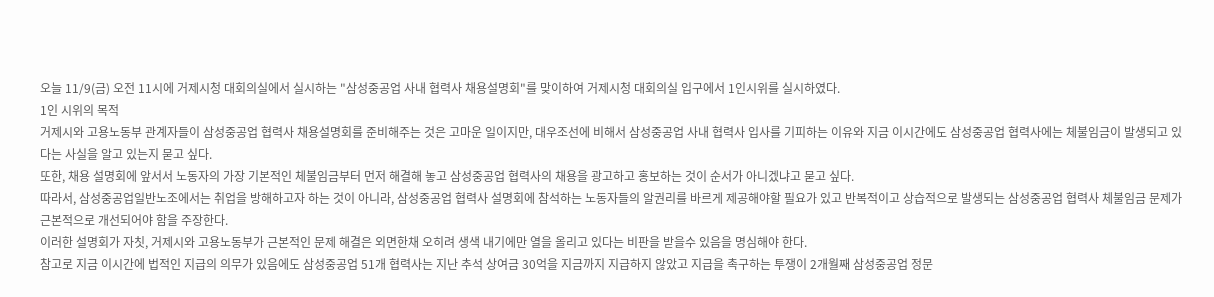오늘 11/9(금) 오전 11시에 거제시청 대회의실에서 실시하는 "삼성중공업 사내 협력사 채용설명회"를 맞이하여 거제시청 대회의실 입구에서 1인시위를 실시하였다.
1인 시위의 목적
거제시와 고용노동부 관계자들이 삼성중공업 협력사 채용설명회를 준비해주는 것은 고마운 일이지만, 대우조선에 비해서 삼성중공업 사내 협력사 입사를 기피하는 이유와 지금 이시간에도 삼성중공업 협력사에는 체불임금이 발생되고 있다는 사실을 알고 있는지 묻고 싶다.
또한, 채용 설명회에 앞서서 노동자의 가장 기본적인 체불임금부터 먼저 해결해 놓고 삼성중공업 협력사의 채용을 광고하고 홍보하는 것이 순서가 아니겠냐고 묻고 싶다.
따라서, 삼성중공업일반노조에서는 취업을 방해하고자 하는 것이 아니라, 삼성중공업 협력사 설명회에 참석하는 노동자들의 알권리를 바르게 제공해야할 필요가 있고 반복적이고 상습적으로 발생되는 삼성중공업 협력사 체불임금 문제가 근본적으로 개선되어야 함을 주장한다.
이러한 설명회가 자칫, 거제시와 고용노동부가 근본적인 문제 해결은 외면한채 오히려 생색 내기에만 열을 올리고 있다는 비판을 받을수 있음을 명심해야 한다.
참고로 지금 이시간에 법적인 지급의 의무가 있음에도 삼성중공업 51개 협력사는 지난 추석 상여금 30억을 지금까지 지급하지 않았고 지급을 촉구하는 투쟁이 2개월째 삼성중공업 정문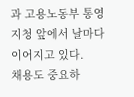과 고용노동부 통영지청 앞에서 날마다 이어지고 있다.
채용도 중요하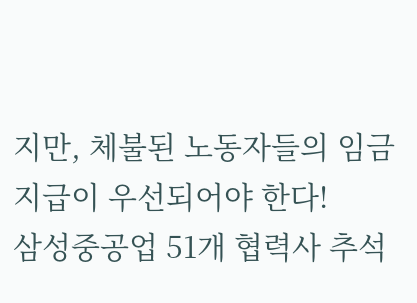지만, 체불된 노동자들의 임금지급이 우선되어야 한다!
삼성중공업 51개 협력사 추석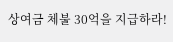상여금 체불 30억을 지급하라!